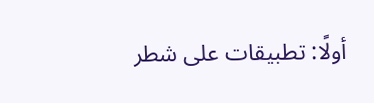أولًا: تطبيقات على شطر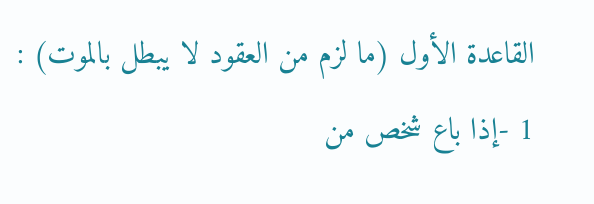القاعدة الأول (ما لزم من العقود لا يبطل بالموت) :
1 -إذا باع شخص من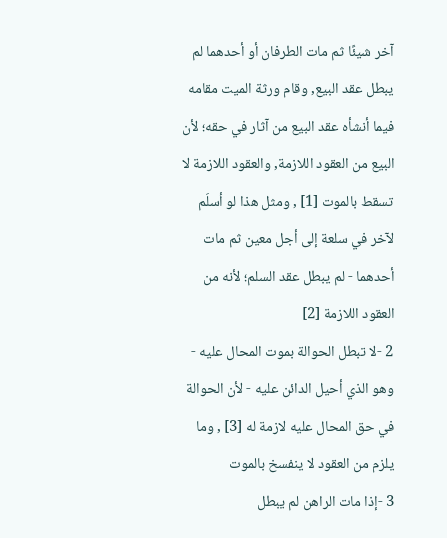آخر شيئًا ثم مات الطرفان أو أحدهما لم يبطل عقد البيع, وقام ورثة الميت مقامه فيما أنشأه عقد البيع من آثار في حقه؛ لأن البيع من العقود اللازمة, والعقود اللازمة لا تسقط بالموت [1] , ومثل هذا لو أسلَم لآخر في سلعة إلى أجل معين ثم مات أحدهما - لم يبطل عقد السلم؛ لأنه من العقود اللازمة [2]
2 -لا تبطل الحوالة بموت المحال عليه - وهو الذي أحيل الدائن عليه - لأن الحوالة في حق المحال عليه لازمة له [3] , وما يلزم من العقود لا ينفسخ بالموت
3 -إذا مات الراهن لم يبطل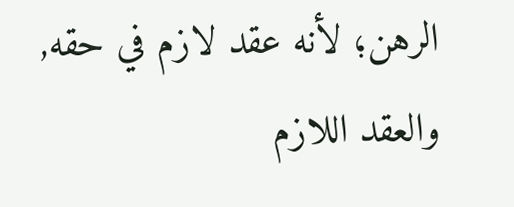الرهن؛ لأنه عقد لازم في حقه, والعقد اللازم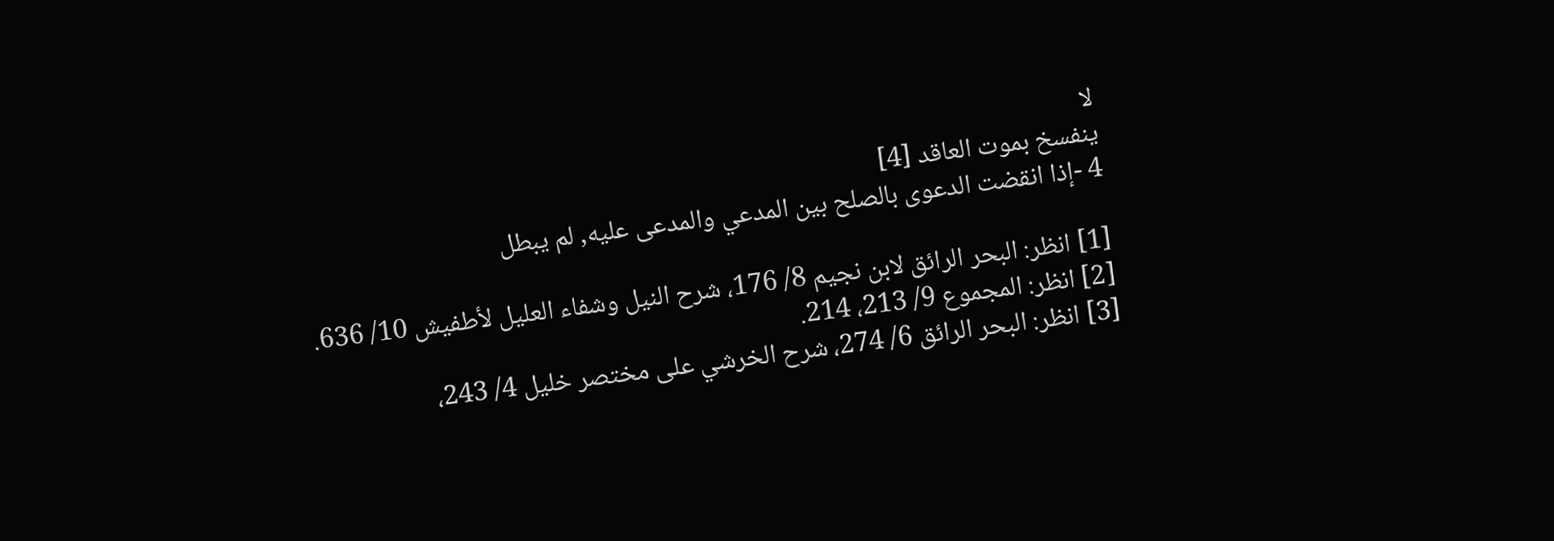لا
ينفسخ بموت العاقد [4]
4 -إذا انقضت الدعوى بالصلح بين المدعي والمدعى عليه, لم يبطل

[1] انظر: البحر الرائق لابن نجيم 8/ 176، شرح النيل وشفاء العليل لأطفيش 10/ 636.
[2] انظر: المجموع 9/ 213، 214.
[3] انظر: البحر الرائق 6/ 274، شرح الخرشي على مختصر خليل 4/ 243،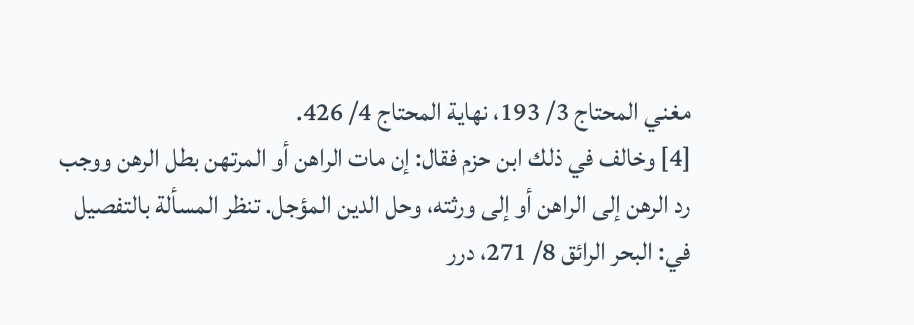مغني المحتاج 3/ 193، نهاية المحتاج 4/ 426.
[4] وخالف في ذلك ابن حزم فقال: إن مات الراهن أو المرتهن بطل الرهن ووجب رد الرهن إلى الراهن أو إلى ورثته، وحل الدين المؤجل. تنظر المسألة بالتفصيل في: البحر الرائق 8/ 271، درر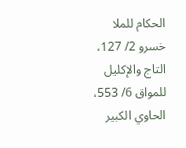الحكام للملا خسرو 2/ 127، التاج والإكليل للمواق 6/ 553، الحاوي الكبير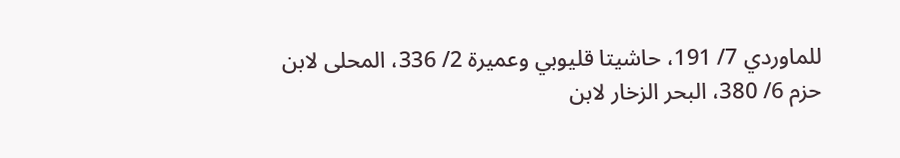للماوردي 7/ 191، حاشيتا قليوبي وعميرة 2/ 336، المحلى لابن حزم 6/ 380، البحر الزخار لابن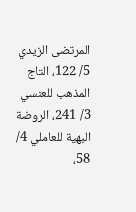المرتضى الزيدي 5/ 122، التاج المذهب للعنسي 3/ 241، الروضة البهية للعاملي 4/ 58،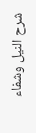شرح النيل وشفاء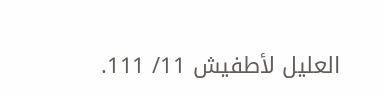العليل لأطفيش 11/ 111.